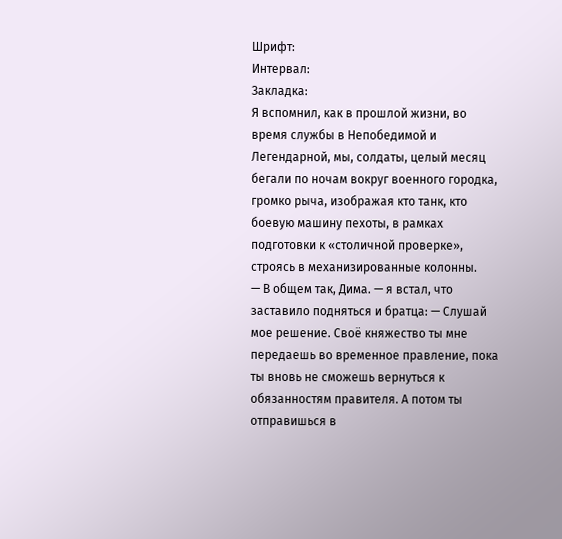Шрифт:
Интервал:
Закладка:
Я вспомнил, как в прошлой жизни, во время службы в Непобедимой и Легендарной, мы, солдаты, целый месяц бегали по ночам вокруг военного городка, громко рыча, изображая кто танк, кто боевую машину пехоты, в рамках подготовки к «столичной проверке», строясь в механизированные колонны.
— В общем так, Дима. — я встал, что заставило подняться и братца: — Слушай мое решение. Своё княжество ты мне передаешь во временное правление, пока ты вновь не сможешь вернуться к обязанностям правителя. А потом ты отправишься в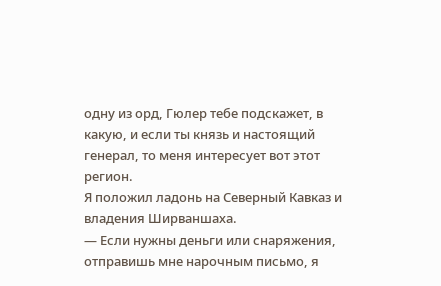одну из орд, Гюлер тебе подскажет, в какую, и если ты князь и настоящий генерал, то меня интересует вот этот регион.
Я положил ладонь на Северный Кавказ и владения Ширваншаха.
— Если нужны деньги или снаряжения, отправишь мне нарочным письмо, я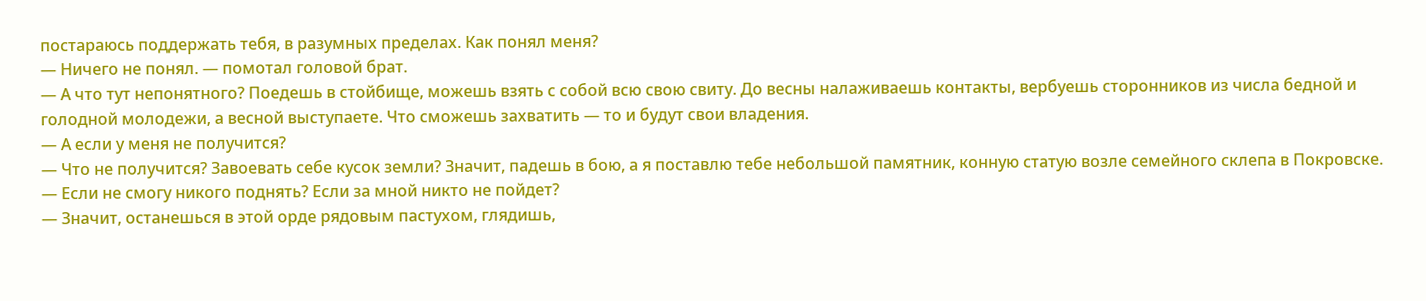постараюсь поддержать тебя, в разумных пределах. Как понял меня?
— Ничего не понял. — помотал головой брат.
— А что тут непонятного? Поедешь в стойбище, можешь взять с собой всю свою свиту. До весны налаживаешь контакты, вербуешь сторонников из числа бедной и голодной молодежи, а весной выступаете. Что сможешь захватить — то и будут свои владения.
— А если у меня не получится?
— Что не получится? Завоевать себе кусок земли? Значит, падешь в бою, а я поставлю тебе небольшой памятник, конную статую возле семейного склепа в Покровске.
— Если не смогу никого поднять? Если за мной никто не пойдет?
— Значит, останешься в этой орде рядовым пастухом, глядишь,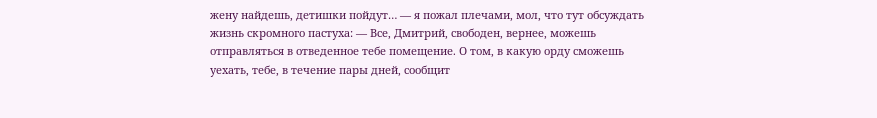жену найдешь, детишки пойдут… — я пожал плечами, мол, что тут обсуждать жизнь скромного пастуха: — Все, Дмитрий, свободен, вернее, можешь отправляться в отведенное тебе помещение. О том, в какую орду сможешь уехать, тебе, в течение пары дней, сообщит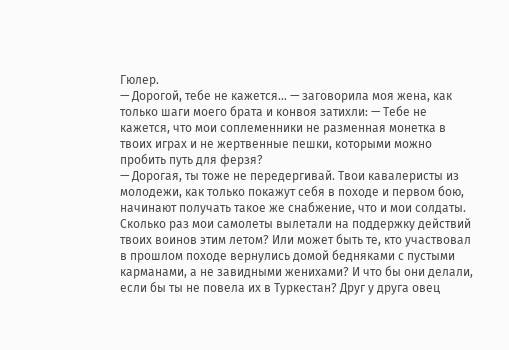Гюлер.
— Дорогой, тебе не кажется… — заговорила моя жена, как только шаги моего брата и конвоя затихли: — Тебе не кажется, что мои соплеменники не разменная монетка в твоих играх и не жертвенные пешки, которыми можно пробить путь для ферзя?
— Дорогая, ты тоже не передергивай. Твои кавалеристы из молодежи, как только покажут себя в походе и первом бою, начинают получать такое же снабжение, что и мои солдаты. Сколько раз мои самолеты вылетали на поддержку действий твоих воинов этим летом? Или может быть те, кто участвовал в прошлом походе вернулись домой бедняками с пустыми карманами, а не завидными женихами? И что бы они делали, если бы ты не повела их в Туркестан? Друг у друга овец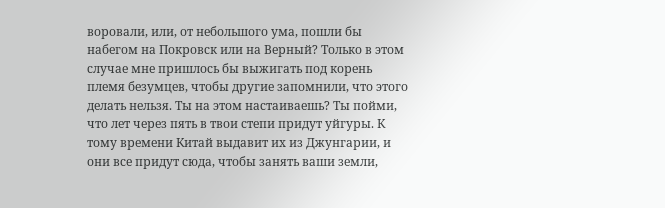воровали, или, от небольшого ума, пошли бы набегом на Покровск или на Верный? Только в этом случае мне пришлось бы выжигать под корень племя безумцев, чтобы другие запомнили, что этого делать нельзя. Ты на этом настаиваешь? Ты пойми, что лет через пять в твои степи придут уйгуры. К тому времени Китай выдавит их из Джунгарии, и они все придут сюда, чтобы занять ваши земли,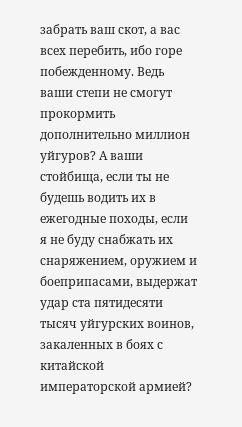забрать ваш скот, а вас всех перебить, ибо горе побежденному. Ведь ваши степи не смогут прокормить дополнительно миллион уйгуров? А ваши стойбища, если ты не будешь водить их в ежегодные походы, если я не буду снабжать их снаряжением, оружием и боеприпасами, выдержат удар ста пятидесяти тысяч уйгурских воинов, закаленных в боях с китайской императорской армией?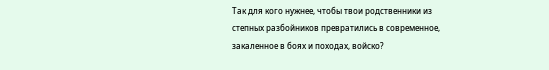Так для кого нужнее, чтобы твои родственники из степных разбойников превратились в современное, закаленное в боях и походах, войско?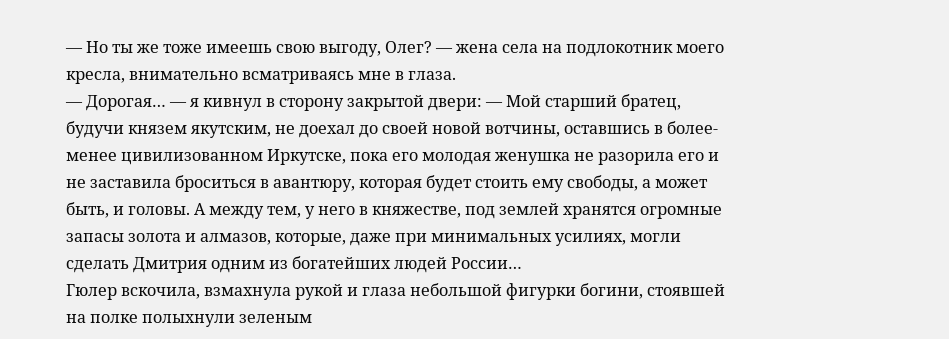— Но ты же тоже имеешь свою выгоду, Олег? — жена села на подлокотник моего кресла, внимательно всматриваясь мне в глаза.
— Дорогая… — я кивнул в сторону закрытой двери: — Мой старший братец, будучи князем якутским, не доехал до своей новой вотчины, оставшись в более-менее цивилизованном Иркутске, пока его молодая женушка не разорила его и не заставила броситься в авантюру, которая будет стоить ему свободы, а может быть, и головы. А между тем, у него в княжестве, под землей хранятся огромные запасы золота и алмазов, которые, даже при минимальных усилиях, могли сделать Дмитрия одним из богатейших людей России…
Гюлер вскочила, взмахнула рукой и глаза небольшой фигурки богини, стоявшей на полке полыхнули зеленым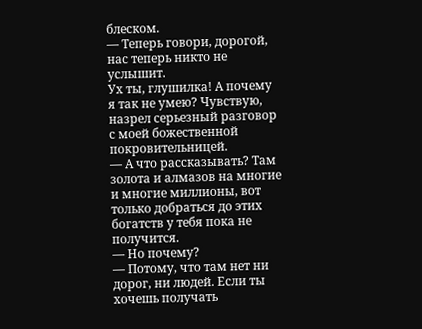блеском.
— Теперь говори, дорогой, нас теперь никто не услышит.
Ух ты, глушилка! А почему я так не умею? Чувствую, назрел серьезный разговор с моей божественной покровительницей.
— А что рассказывать? Там золота и алмазов на многие и многие миллионы, вот только добраться до этих богатств у тебя пока не получится.
— Но почему?
— Потому, что там нет ни дорог, ни людей. Если ты хочешь получать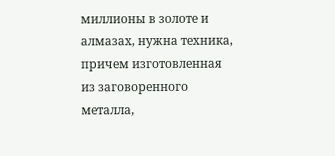миллионы в золоте и алмазах, нужна техника, причем изготовленная из заговоренного металла,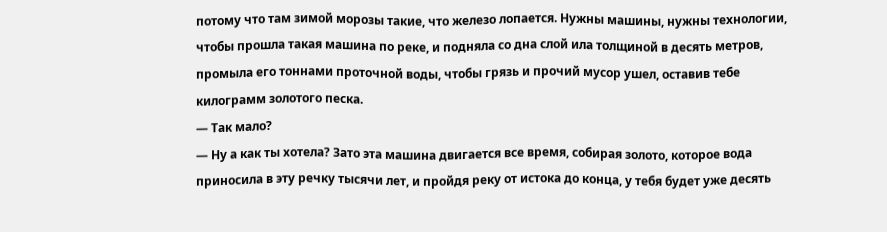потому что там зимой морозы такие, что железо лопается. Нужны машины, нужны технологии, чтобы прошла такая машина по реке, и подняла со дна слой ила толщиной в десять метров, промыла его тоннами проточной воды, чтобы грязь и прочий мусор ушел, оставив тебе килограмм золотого песка.
— Так мало?
— Ну а как ты хотела? Зато эта машина двигается все время, собирая золото, которое вода приносила в эту речку тысячи лет, и пройдя реку от истока до конца, у тебя будет уже десять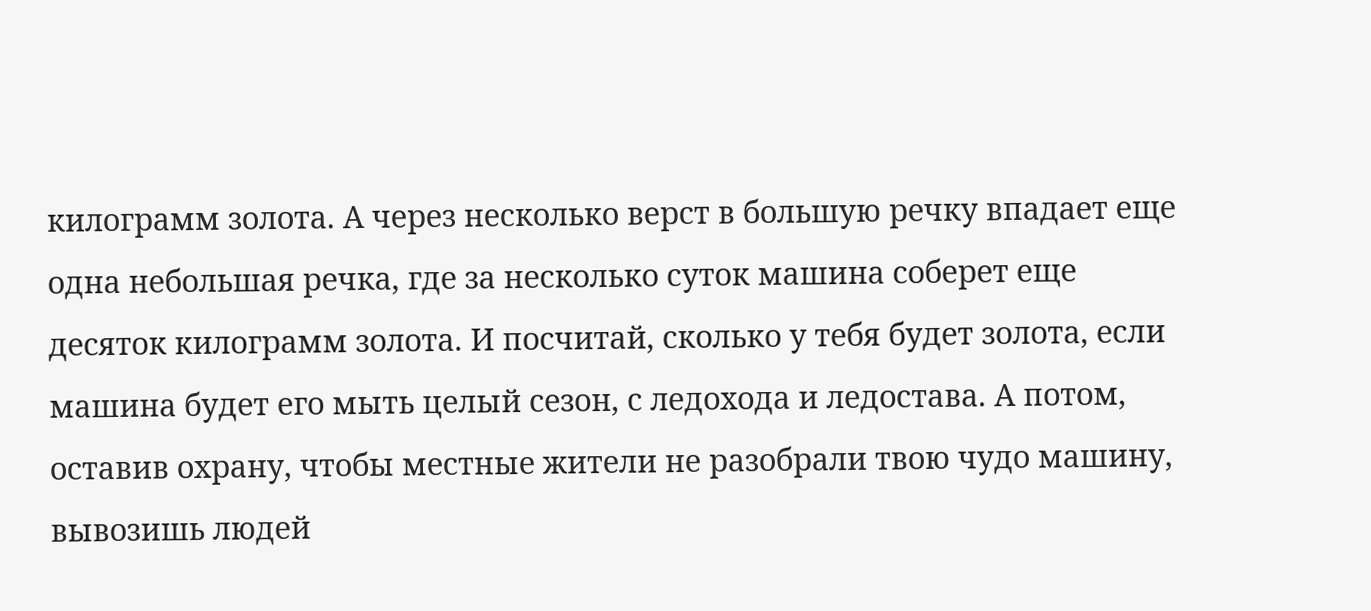килограмм золота. А через несколько верст в большую речку впадает еще одна небольшая речка, где за несколько суток машина соберет еще десяток килограмм золота. И посчитай, сколько у тебя будет золота, если машина будет его мыть целый сезон, с ледохода и ледостава. А потом, оставив охрану, чтобы местные жители не разобрали твою чудо машину, вывозишь людей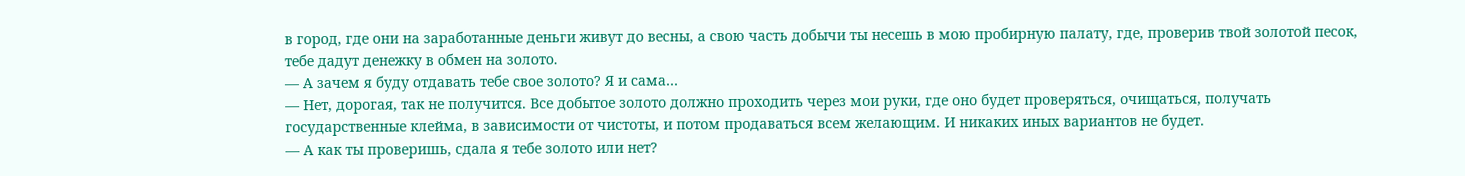в город, где они на заработанные деньги живут до весны, а свою часть добычи ты несешь в мою пробирную палату, где, проверив твой золотой песок, тебе дадут денежку в обмен на золото.
— А зачем я буду отдавать тебе свое золото? Я и сама…
— Нет, дорогая, так не получится. Все добытое золото должно проходить через мои руки, где оно будет проверяться, очищаться, получать государственные клейма, в зависимости от чистоты, и потом продаваться всем желающим. И никаких иных вариантов не будет.
— А как ты проверишь, сдала я тебе золото или нет?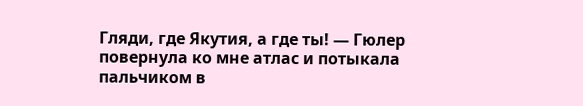Гляди, где Якутия, а где ты! — Гюлер повернула ко мне атлас и потыкала пальчиком в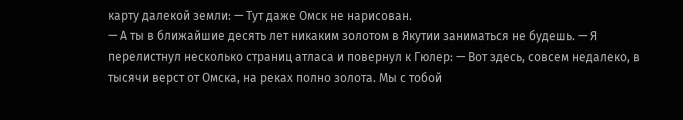карту далекой земли: — Тут даже Омск не нарисован.
— А ты в ближайшие десять лет никаким золотом в Якутии заниматься не будешь. — Я перелистнул несколько страниц атласа и повернул к Гюлер: — Вот здесь, совсем недалеко, в тысячи верст от Омска, на реках полно золота. Мы с тобой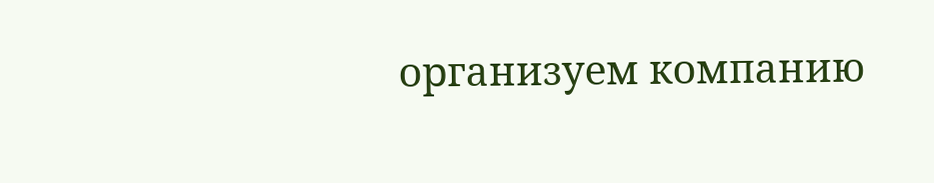организуем компанию